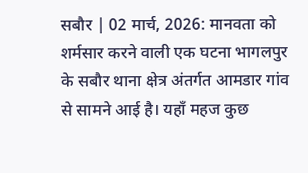सबौर | 02 मार्च, 2026: मानवता को शर्मसार करने वाली एक घटना भागलपुर के सबौर थाना क्षेत्र अंतर्गत आमडार गांव से सामने आई है। यहाँ महज कुछ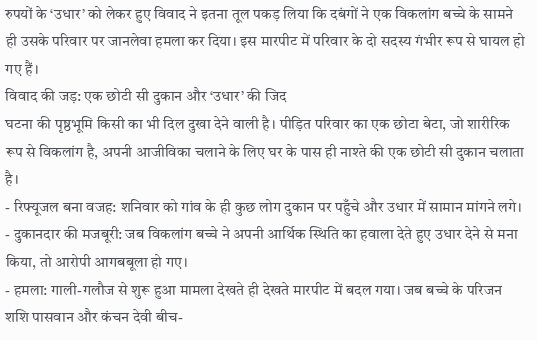रुपयों के ‘उधार’ को लेकर हुए विवाद ने इतना तूल पकड़ लिया कि दबंगों ने एक विकलांग बच्चे के सामने ही उसके परिवार पर जानलेवा हमला कर दिया। इस मारपीट में परिवार के दो सदस्य गंभीर रूप से घायल हो गए हैं।
विवाद की जड़: एक छोटी सी दुकान और ‘उधार’ की जिद
घटना की पृष्ठभूमि किसी का भी दिल दुखा देने वाली है। पीड़ित परिवार का एक छोटा बेटा, जो शारीरिक रूप से विकलांग है, अपनी आजीविका चलाने के लिए घर के पास ही नाश्ते की एक छोटी सी दुकान चलाता है।
- रिफ्यूजल बना वजह: शनिवार को गांव के ही कुछ लोग दुकान पर पहुँचे और उधार में सामान मांगने लगे।
- दुकानदार की मजबूरी: जब विकलांग बच्चे ने अपनी आर्थिक स्थिति का हवाला देते हुए उधार देने से मना किया, तो आरोपी आगबबूला हो गए।
- हमला: गाली-गलौज से शुरू हुआ मामला देखते ही देखते मारपीट में बदल गया। जब बच्चे के परिजन शशि पासवान और कंचन देवी बीच-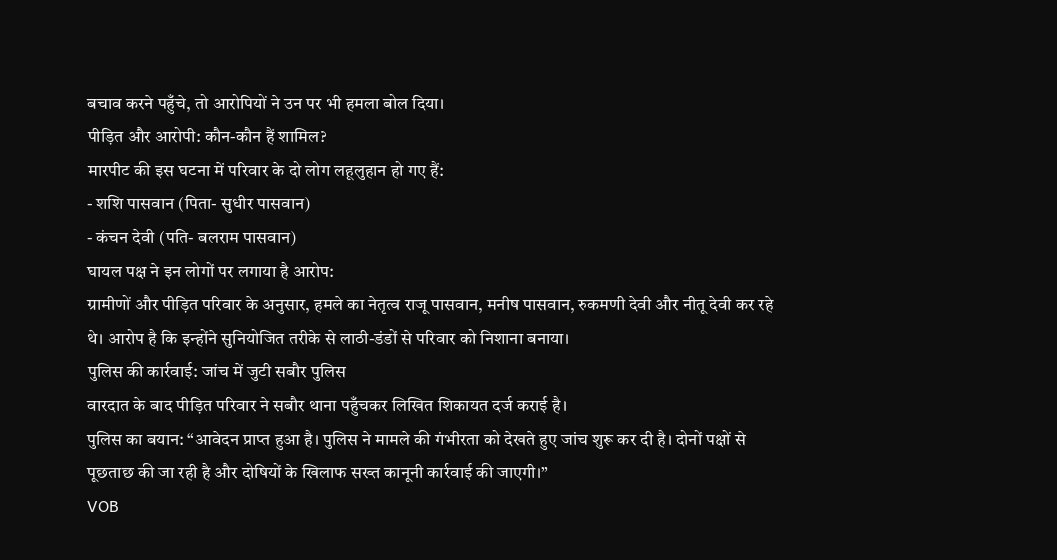बचाव करने पहुँचे, तो आरोपियों ने उन पर भी हमला बोल दिया।
पीड़ित और आरोपी: कौन-कौन हैं शामिल?
मारपीट की इस घटना में परिवार के दो लोग लहूलुहान हो गए हैं:
- शशि पासवान (पिता- सुधीर पासवान)
- कंचन देवी (पति- बलराम पासवान)
घायल पक्ष ने इन लोगों पर लगाया है आरोप:
ग्रामीणों और पीड़ित परिवार के अनुसार, हमले का नेतृत्व राजू पासवान, मनीष पासवान, रुकमणी देवी और नीतू देवी कर रहे थे। आरोप है कि इन्होंने सुनियोजित तरीके से लाठी-डंडों से परिवार को निशाना बनाया।
पुलिस की कार्रवाई: जांच में जुटी सबौर पुलिस
वारदात के बाद पीड़ित परिवार ने सबौर थाना पहुँचकर लिखित शिकायत दर्ज कराई है।
पुलिस का बयान: “आवेदन प्राप्त हुआ है। पुलिस ने मामले की गंभीरता को देखते हुए जांच शुरू कर दी है। दोनों पक्षों से पूछताछ की जा रही है और दोषियों के खिलाफ सख्त कानूनी कार्रवाई की जाएगी।”
VOB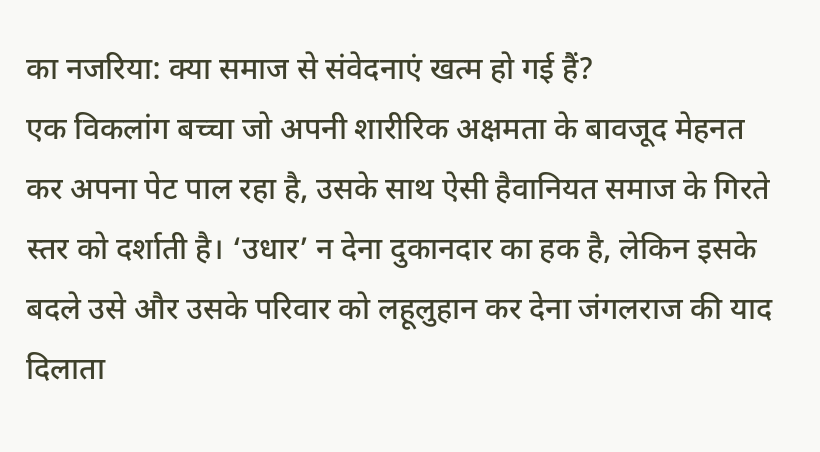का नजरिया: क्या समाज से संवेदनाएं खत्म हो गई हैं?
एक विकलांग बच्चा जो अपनी शारीरिक अक्षमता के बावजूद मेहनत कर अपना पेट पाल रहा है, उसके साथ ऐसी हैवानियत समाज के गिरते स्तर को दर्शाती है। ‘उधार’ न देना दुकानदार का हक है, लेकिन इसके बदले उसे और उसके परिवार को लहूलुहान कर देना जंगलराज की याद दिलाता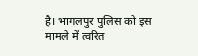है। भागलपुर पुलिस को इस मामले में त्वरित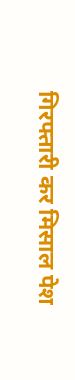गिरफ्तारी कर मिसाल पेश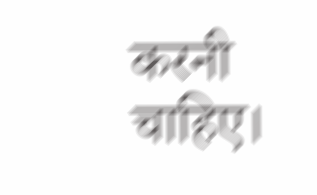करनी चाहिए।